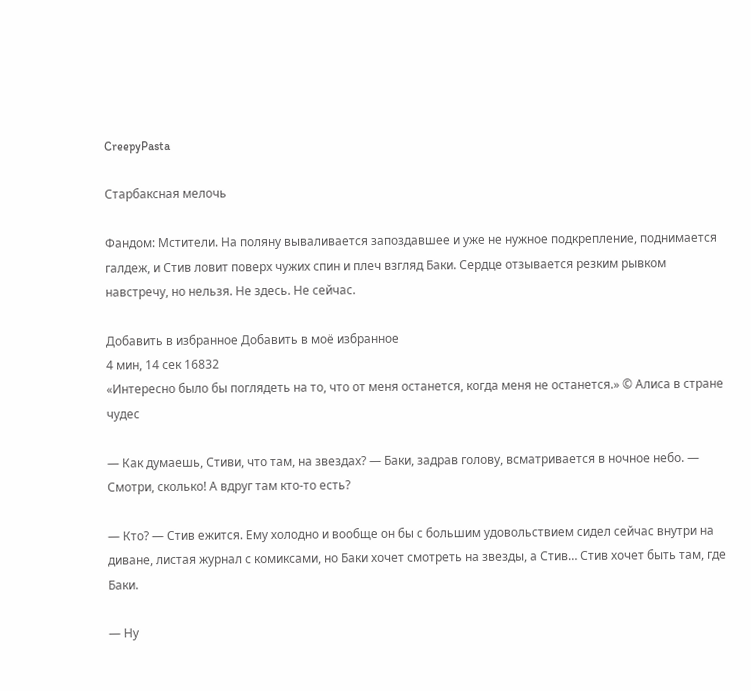CreepyPasta

Старбаксная мелочь

Фандом: Мстители. На поляну вываливается запоздавшее и уже не нужное подкрепление, поднимается галдеж, и Стив ловит поверх чужих спин и плеч взгляд Баки. Сердце отзывается резким рывком навстречу, но нельзя. Не здесь. Не сейчас.

Добавить в избранное Добавить в моё избранное
4 мин, 14 сек 16832
«Интересно было бы поглядеть на то, что от меня останется, когда меня не останется.» © Алиса в стране чудес

— Как думаешь, Стиви, что там, на звездах? — Баки, задрав голову, всматривается в ночное небо. — Смотри, сколько! А вдруг там кто-то есть?

— Кто? — Стив ежится. Ему холодно и вообще он бы с большим удовольствием сидел сейчас внутри на диване, листая журнал с комиксами, но Баки хочет смотреть на звезды, а Стив… Стив хочет быть там, где Баки.

— Ну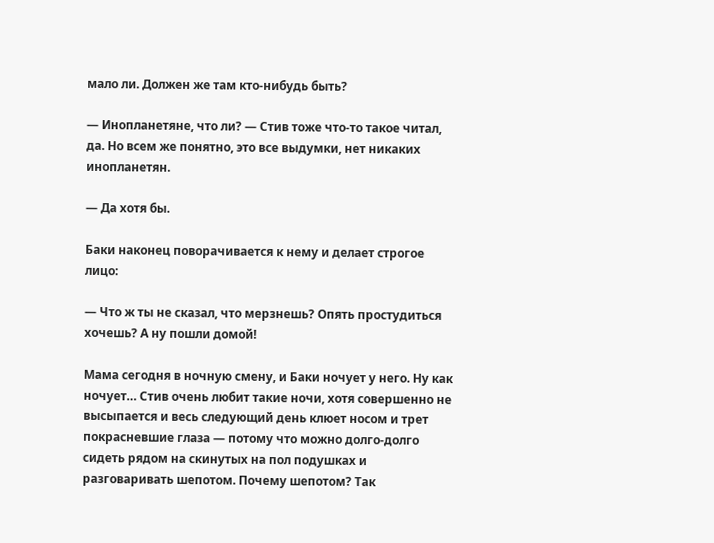мало ли. Должен же там кто-нибудь быть?

— Инопланетяне, что ли? — Стив тоже что-то такое читал, да. Но всем же понятно, это все выдумки, нет никаких инопланетян.

— Да хотя бы.

Баки наконец поворачивается к нему и делает строгое лицо:

— Что ж ты не сказал, что мерзнешь? Опять простудиться хочешь? А ну пошли домой!

Мама сегодня в ночную смену, и Баки ночует у него. Ну как ночует… Стив очень любит такие ночи, хотя совершенно не высыпается и весь следующий день клюет носом и трет покрасневшие глаза — потому что можно долго-долго сидеть рядом на скинутых на пол подушках и разговаривать шепотом. Почему шепотом? Так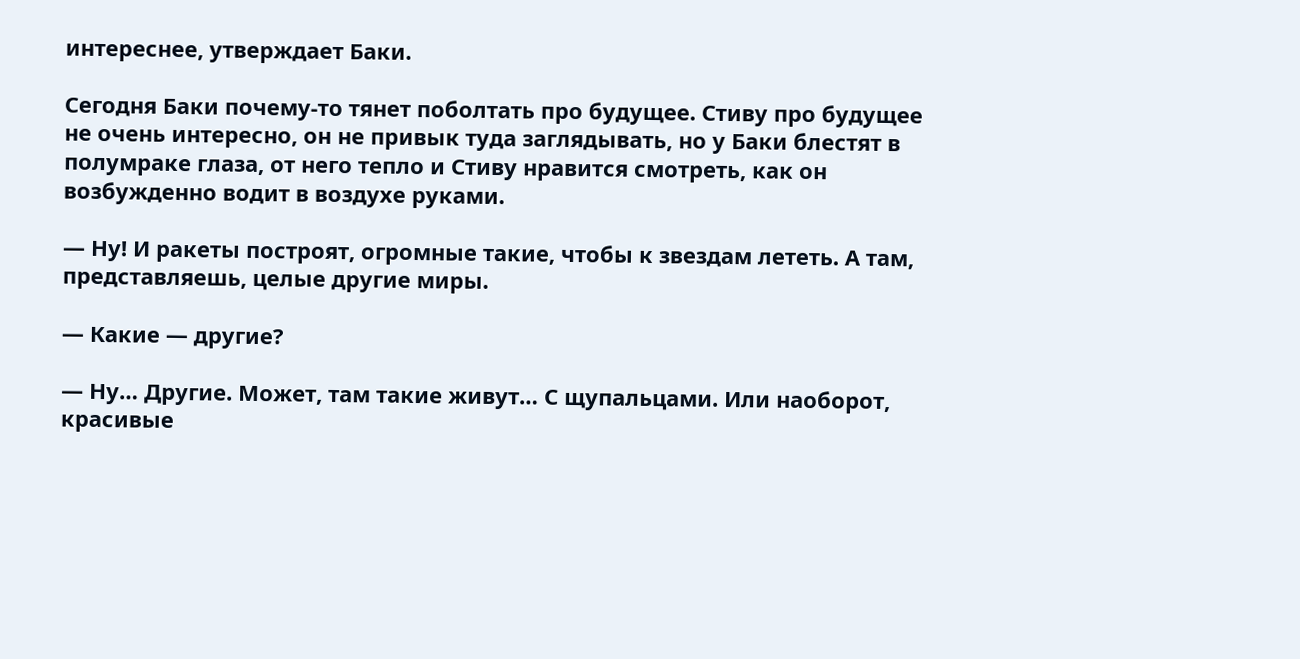интереснее, утверждает Баки.

Сегодня Баки почему-то тянет поболтать про будущее. Стиву про будущее не очень интересно, он не привык туда заглядывать, но у Баки блестят в полумраке глаза, от него тепло и Стиву нравится смотреть, как он возбужденно водит в воздухе руками.

— Ну! И ракеты построят, огромные такие, чтобы к звездам лететь. А там, представляешь, целые другие миры.

— Какие — другие?

— Ну… Другие. Может, там такие живут… С щупальцами. Или наоборот, красивые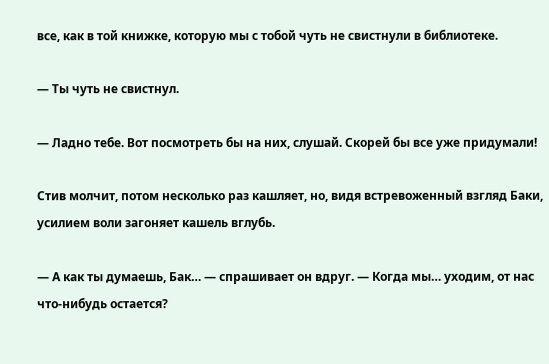все, как в той книжке, которую мы с тобой чуть не свистнули в библиотеке.

— Ты чуть не свистнул.

— Ладно тебе. Вот посмотреть бы на них, слушай. Скорей бы все уже придумали!

Стив молчит, потом несколько раз кашляет, но, видя встревоженный взгляд Баки, усилием воли загоняет кашель вглубь.

— А как ты думаешь, Бак… — спрашивает он вдруг. — Когда мы… уходим, от нас что-нибудь остается?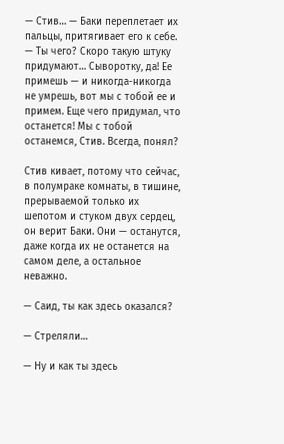— Стив… — Баки переплетает их пальцы, притягивает его к себе. — Ты чего? Скоро такую штуку придумают… Сыворотку, да! Ее примешь — и никогда-никогда не умрешь, вот мы с тобой ее и примем. Еще чего придумал, что останется! Мы с тобой останемся, Стив. Всегда, понял?

Стив кивает, потому что сейчас, в полумраке комнаты, в тишине, прерываемой только их шепотом и стуком двух сердец, он верит Баки. Они — останутся, даже когда их не останется на самом деле, а остальное неважно.

— Саид, ты как здесь оказался?

— Стреляли…

— Ну и как ты здесь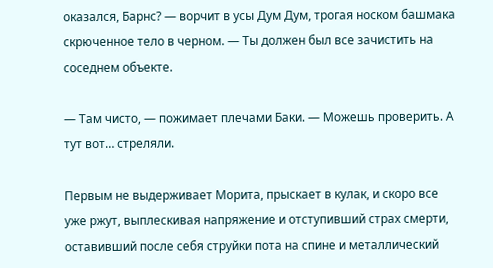оказался, Барнс? — ворчит в усы Дум Дум, трогая носком башмака скрюченное тело в черном. — Ты должен был все зачистить на соседнем объекте.

— Там чисто, — пожимает плечами Баки. — Можешь проверить. А тут вот… стреляли.

Первым не выдерживает Морита, прыскает в кулак, и скоро все уже ржут, выплескивая напряжение и отступивший страх смерти, оставивший после себя струйки пота на спине и металлический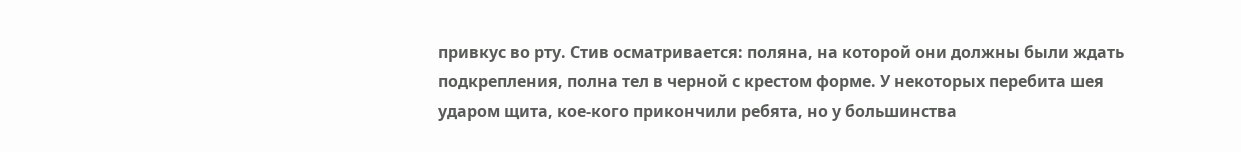привкус во рту. Стив осматривается: поляна, на которой они должны были ждать подкрепления, полна тел в черной с крестом форме. У некоторых перебита шея ударом щита, кое-кого прикончили ребята, но у большинства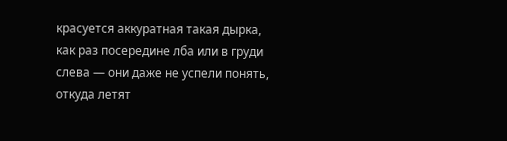красуется аккуратная такая дырка, как раз посередине лба или в груди слева — они даже не успели понять, откуда летят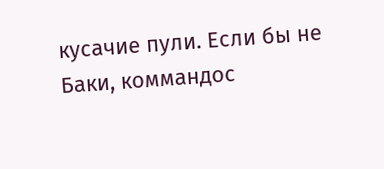кусачие пули. Если бы не Баки, коммандос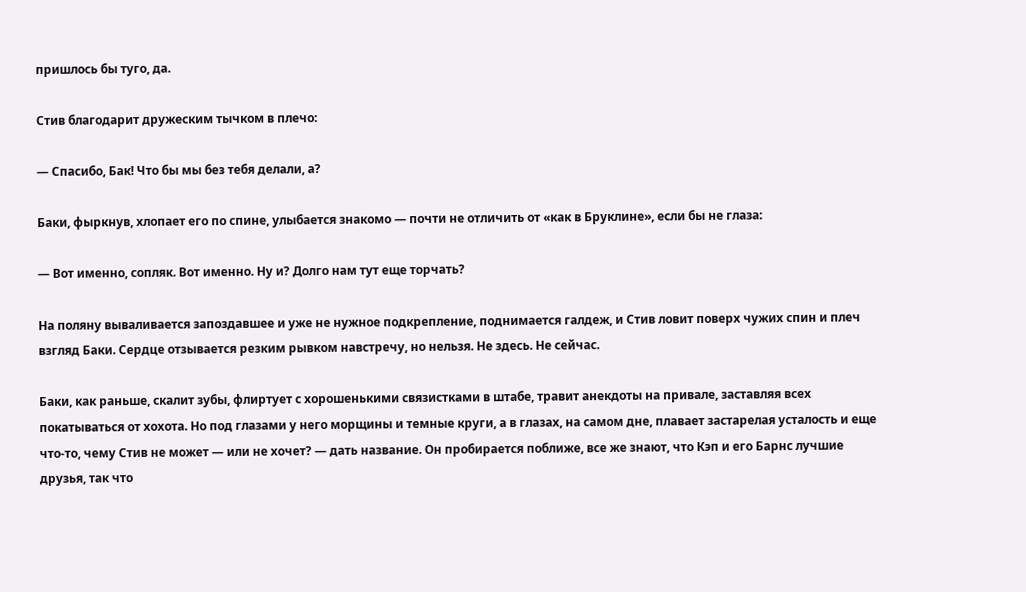пришлось бы туго, да.

Стив благодарит дружеским тычком в плечо:

— Спасибо, Бак! Что бы мы без тебя делали, а?

Баки, фыркнув, хлопает его по спине, улыбается знакомо — почти не отличить от «как в Бруклине», если бы не глаза:

— Вот именно, сопляк. Вот именно. Ну и? Долго нам тут еще торчать?

На поляну вываливается запоздавшее и уже не нужное подкрепление, поднимается галдеж, и Стив ловит поверх чужих спин и плеч взгляд Баки. Сердце отзывается резким рывком навстречу, но нельзя. Не здесь. Не сейчас.

Баки, как раньше, скалит зубы, флиртует с хорошенькими связистками в штабе, травит анекдоты на привале, заставляя всех покатываться от хохота. Но под глазами у него морщины и темные круги, а в глазах, на самом дне, плавает застарелая усталость и еще что-то, чему Стив не может — или не хочет? — дать название. Он пробирается поближе, все же знают, что Кэп и его Барнс лучшие друзья, так что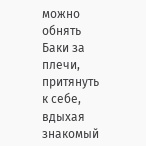можно обнять Баки за плечи, притянуть к себе, вдыхая знакомый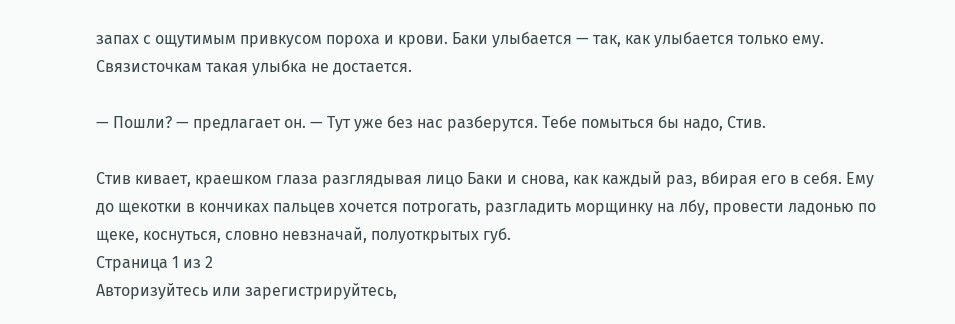запах с ощутимым привкусом пороха и крови. Баки улыбается — так, как улыбается только ему. Связисточкам такая улыбка не достается.

— Пошли? — предлагает он. — Тут уже без нас разберутся. Тебе помыться бы надо, Стив.

Стив кивает, краешком глаза разглядывая лицо Баки и снова, как каждый раз, вбирая его в себя. Ему до щекотки в кончиках пальцев хочется потрогать, разгладить морщинку на лбу, провести ладонью по щеке, коснуться, словно невзначай, полуоткрытых губ.
Страница 1 из 2
Авторизуйтесь или зарегистрируйтесь,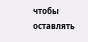чтобы оставлять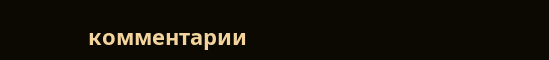комментарии